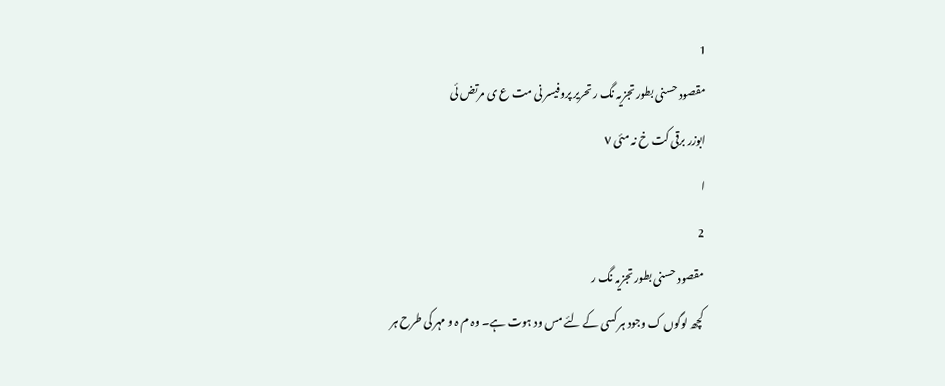1
مقصود حسنی بطور تجزیہ نگ ر تحریر پروفیسر نی مت ع ی مرتض ئی
ابوزر برقی کت خ نہ مئی ٧
ا
2
مقصود حسنی بطور تجزیہ نگ ر
کچھ لوگوں ک وجود ہر کسی کے لئے مس ود ہوت ہے۔ وہ م ہ و مہر کی طرح ہر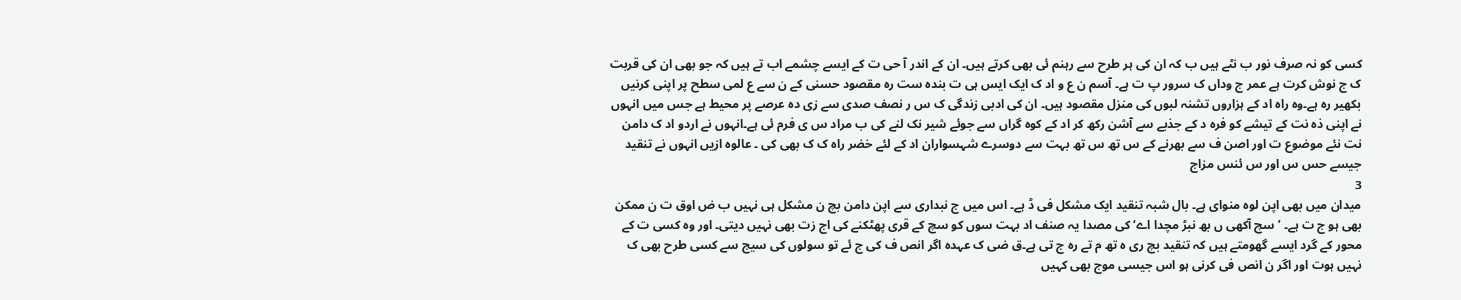کسی کو نہ صرف نور ب نٹے ہیں ب کہ ان کی ہر طرح سے رہنم ئی بھی کرتے ہیں۔ ان کے اندر آ حی ت کے ایسے چشمے اب تے ہیں کہ جو بھی ان کی قربت ک ج نوش کرت ہے عمر ج وداں ک سرور پ ت ہے۔ آسم ن ع و اد ک ایک ایس ہی ت بندہ ست رہ مقصود حسنی کے ن سے ع لمی سطح پر اپنی کرنیں بکھیر رہ ہے۔وہ راہ اد کے ہزاروں تشنہ لبوں کی منزل مقصود ہیں۔ ان کی ادبی زندگی ک س ر نصف صدی سے زی دہ عرصے پر محیط ہے جس میں انہوں نے اپنی ذہ نت کے تیشے کو فرہ د کے جذبے سے آشن رکھ کر اد کے کوہ گراں سے جوئے شیر نک لنے کی ب مراد س ی فرم ئی ہے۔انہوں نے اردو اد ک دامن نت نئے موضوع ت اور اصن ف سے بھرنے کے س تھ س تھ بہت سے دوسرے شہسواران اد کے لئے خضر راہ ک ک بھی کی ۔ عالوہ ازیں انہوں نے تنقید جیسے حس س اور س ئنس مزاج
3
میدان میں بھی اپن لوہ منوای ہے۔ بال شبہ تنقید ایک مشکل فی ڈ ہے۔ اس میں ج نبداری سے اپن دامن بچ ن مشکل ہی نہیں ب ض اوق ت ن ممکن بھی ہو ج ت ہے۔ ’سچ آکھی ں بھ نبڑ مچدا اے‘ کی مصدا یہ صنف اد بہت سوں کو سچ کے قری پھٹکنے کی اج زت بھی نہیں دیتی۔ اور وہ کسی ت کے محور کے گرد ایسے گھومتے ہیں کہ تنقید بچ ری ہ تھ م تے رہ ج تی ہے۔ق ضی ک عہدہ اگر انص ف کی ج ئے تو سولوں کی سیج سے کسی طرح بھی ک نہیں ہوت اور اگر ن انص فی کرنی ہو اس جیسی موج بھی کہیں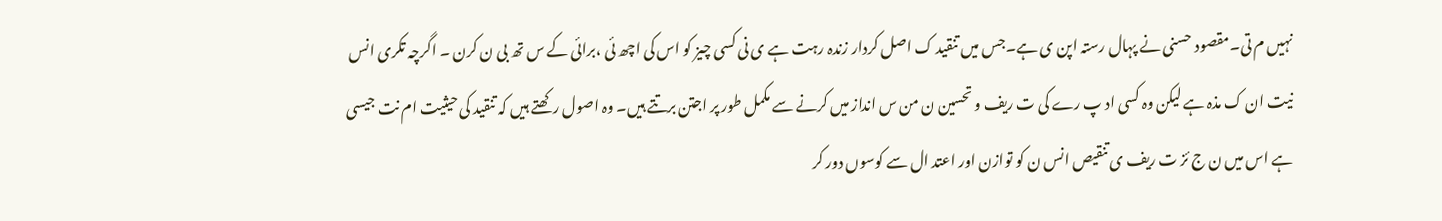نہیں م تی۔مقصود حسنی نے پہال رستہ اپن ی ہے۔جس میں تنقید ک اصل کردار زندہ رہت ہے ی نی کسی چیز کو اس کی اچھ ئی ،برائی کے س تھ بی ن کرن ۔ اگرچہ تکری انس نیت ان ک مذہ ہے لیکن وہ کسی اد پ رے کی ت ریف و تحسین ن من س انداز میں کرنے سے مکمل طور پر اجتن برتتے ہیں۔ وہ اصول رکھتے ہیں کہ تنقید کی حیثیت ام نت جیسی ہے اس میں ن ج ئز ت ریف ی تنقیص انس ن کو توازن اور اعتد ال سے کوسوں دور کر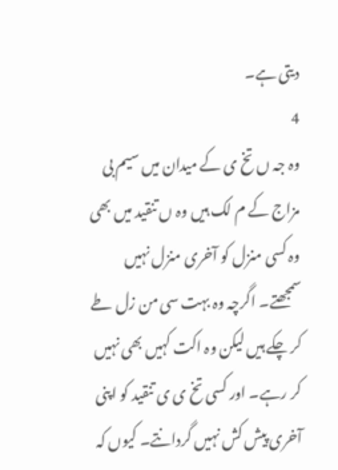دیتی ہے۔
4
وہ جہ ں تخ ی کے میدان میں سیم بی مزاج کے م لک ہیں وہ ں تنقید میں بھی وہ کسی منزل کو آخری منزل نہیں سمجھتے۔ اگرچہ وہ بہت سی من زل طے کر چکے ہیں لیکن وہ اکت کہیں بھی نہیں کر رہے۔ اور کسی تخ ی ی تنقید کو اپنی آخری پیش کش نہیں گردانتے۔ کیوں کہ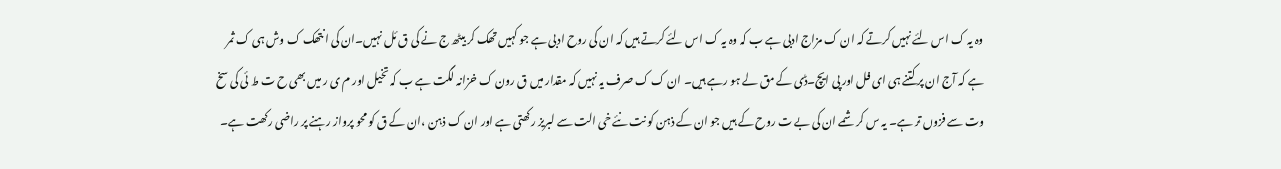وہ یہ ک اس لئے نہیں کرتے کہ ان ک مزاج ادبی ہے ب کہ وہ یہ ک اس لئے کرتے ہیں کہ ان کی روح ادبی ہے جو کہیں تھک کر بیٹھ ج نے کی ق ئل نہیں۔ان کی انتھک ک وش ہی ک ثمر ہے کہ آج ان پر کتنے ہی ای فل اور پی ایچ۔ڈی کے مق لے ہو رہے ہیں۔ ان ک ک صرف یہ نہیں کہ مقدار میں ق رون ک خزانہ لگت ہے ب کہ تخیل اور م ی ر میں بھی ح ت ط ئی کی سخ وت سے فزوں تر ہے۔ یہ س کرشمے ان کی بے ت روح کے ہیں جو ان کے ذہن کو نت نئے خی الت سے لبریز رکھتی ہے اور ان ک ذہن ،ان کے ق کو محو پرواز رہنے پر راضی رکھت ہے۔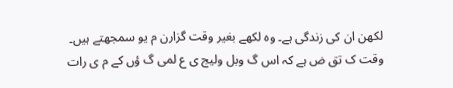لکھن ان کی زندگی ہے۔ وہ لکھے بغیر وقت گزارن م یو سمجھتے ہیں۔ وقت ک تق ض ہے کہ اس گ وبل ولیج ی ع لمی گ ؤں کے م ی رات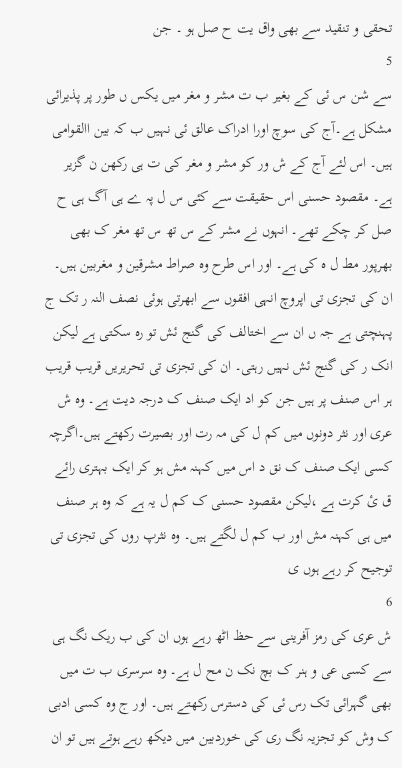تحقی و تنقید سے بھی واق یت ح صل ہو ۔ جن
5
سے شن س ئی کے بغیر ب ت مشر و مغر میں یکس ں طور پر پذیرائی مشکل ہے۔آج کی سوچ اورا ادراک عالق ئی نہیں ب کہ بین االقوامی ہیں۔ اس لئے آج کے ش ور کو مشر و مغر کی ت ہی رکھن ن گزیر ہے۔ مقصود حسنی اس حقیقت سے کئی س ل پہ ے ہی آگ ہی ح صل کر چکے تھے۔ انہوں نے مشر کے س تھ س تھ مغر ک بھی بھرپور مط ل ہ کی ہے۔ اور اس طرح وہ صراط مشرقین و مغربین ہیں۔ ان کی تجزی تی اپروچ انہی افقوں سے ابھرتی ہوئی نصف النہ ر تک ج پہنچتی ہے جہ ں ان سے اختالف کی گنج ئش تو رہ سکتی ہے لیکن انک ر کی گنج ئش نہیں رہتی۔ ان کی تجزی تی تحریریں قریب قریب ہر اس صنف پر ہیں جن کو اد ایک صنف ک درجہ دیت ہے۔ وہ ش عری اور نثر دونوں میں کم ل کی مہ رت اور بصیرت رکھتے ہیں۔اگرچہ کسی ایک صنف ک نق د اس میں کہنہ مش ہو کر ایک بہتری رائے ق ئ کرت ہے ،لیکن مقصود حسنی ک کم ل یہ ہے کہ وہ ہر صنف میں ہی کہنہ مش اور ب کم ل لگتے ہیں۔ وہ نثرپ روں کی تجزی تی توجیح کر رہے ہوں ی
6
ش عری کی رمز آفرینی سے حظ اٹھ رہے ہوں ان کی ب ریک نگ ہی سے کسی عی و ہنر ک بچ نک ن مح ل ہے۔ وہ سرسری ب ت میں بھی گہرائی تک رس ئی کی دسترس رکھتے ہیں۔ اور ج وہ کسی ادبی ک وش کو تجزیہ نگ ری کی خوردبین میں دیکھ رہے ہوتے ہیں تو ان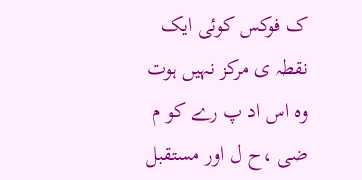ک فوکس کوئی ایک نقطہ ی مرکز نہیں ہوت وہ اس اد پ رے کو م ضی ،ح ل اور مستقبل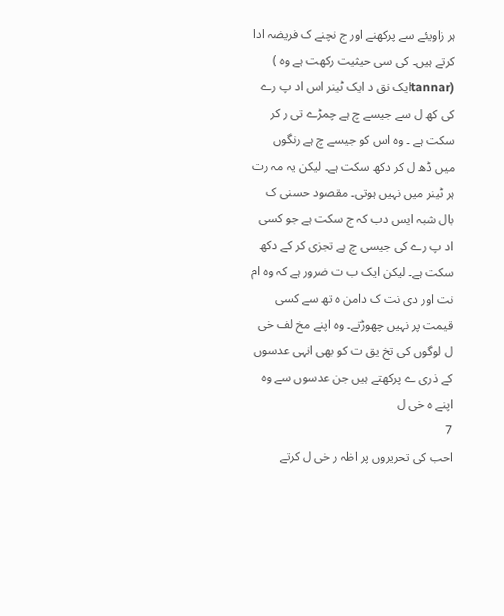ہر زاویئے سے پرکھنے اور ج نچنے ک فریضہ ادا کرتے ہیں۔ کی سی حیثیت رکھت ہے وہ ) (tannarایک نق د ایک ٹینر اس اد پ رے کی کھ ل سے جیسے چ ہے چمڑے تی ر کر سکت ہے ۔ وہ اس کو جیسے چ ہے رنگوں میں ڈھ ل کر دکھ سکت ہے۔ لیکن یہ مہ رت ہر ٹینر میں نہیں ہوتی۔ مقصود حسنی ک بال شبہ ایس دب کہ ج سکت ہے جو کسی اد پ رے کی جیسی چ ہے تجزی کر کے دکھ سکت ہے۔ لیکن ایک ب ت ضرور ہے کہ وہ ام نت اور دی نت ک دامن ہ تھ سے کسی قیمت پر نہیں چھوڑتے۔ وہ اپنے مخ لف خی ل لوگوں کی تخ یق ت کو بھی انہی عدسوں کے ذری ے پرکھتے ہیں جن عدسوں سے وہ اپنے ہ خی ل
7
احب کی تحریروں پر اظہ ر خی ل کرتے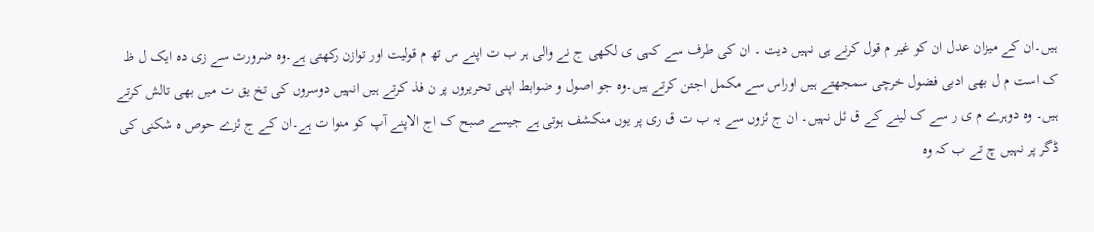ہیں۔ان کے میزان عدل ان کو غیر م قول کرنے ہی نہیں دیت ۔ ان کی طرف سے کہی ی لکھی ج نے والی ہر ب ت اپنے س تھ م قولیت اور توازن رکھتی ہے۔وہ ضرورت سے زی دہ ایک ل ظ ک است م ل بھی ادبی فضول خرچی سمجھتے ہیں اوراس سے مکمل اجتن کرتے ہیں۔وہ جو اصول و ضوابط اپنی تحریروں پر ن فذ کرتے ہیں انہیں دوسروں کی تخ یق ت میں بھی تالش کرتے ہیں۔ وہ دوہرے م ی ر سے ک لینے کے ق ئل نہیں۔ ان ج ئزوں سے یہ ب ت ق ری پر یوں منکشف ہوتی ہے جیسے صبح ک اج الاپنے آپ کو منوا ت ہے۔ان کے ج ئزے حوص ہ شکنی کی ڈگر پر نہیں چ تے ب کہ وہ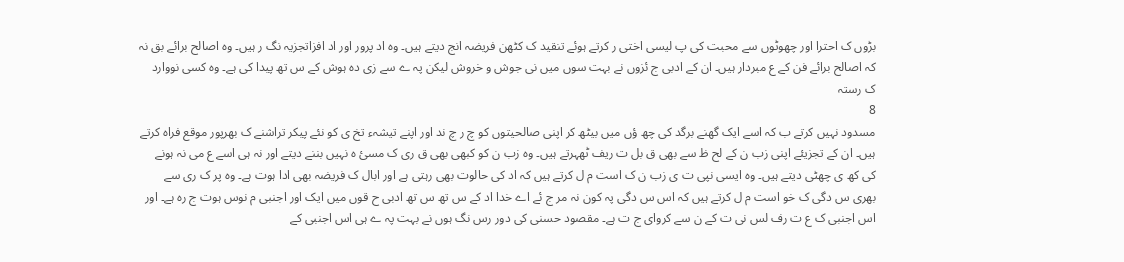بڑوں ک احترا اور چھوٹوں سے محبت کی پ لیسی اختی ر کرتے ہوئے تنقید ک کٹھن فریضہ انج دیتے ہیں۔ وہ اد پرور اور اد افزاتجزیہ نگ ر ہیں۔ وہ اصالح برائے بق نہ کہ اصالح برائے فن کے ع مبردار ہیں۔ ان کے ادبی ج ئزوں نے بہت سوں میں نی جوش و خروش لیکن پہ ے سے زی دہ ہوش کے س تھ پیدا کی ہے۔ وہ کسی نووارد ک رستہ
8
مسدود نہیں کرتے ب کہ اسے ایک گھنے برگد کی چھ ؤں میں بیٹھ کر اپنی صالحیتوں کو چ ر چ ند اور اپنے تیشہء تخ ی کو نئے پیکر تراشنے ک بھرپور موقع فراہ کرتے ہیں۔ ان کے تجزیئے اپنی زب ن کے لح ظ سے بھی ق بل ت ریف ٹھہرتے ہیں۔ وہ زب ن کو کبھی بھی ق ری ک مسئ ہ نہیں بننے دیتے اور نہ ہی اسے ع می نہ ہونے کی کھ ی چھٹی دیتے ہیں۔ وہ ایسی نپی ت ی زب ن ک است م ل کرتے ہیں کہ اد کی حالوت بھی رہتی ہے اور ابال ک فریضہ بھی ادا ہوت ہے۔ وہ پر ک ری سے بھری س دگی ک خو است م ل کرتے ہیں کہ اس س دگی پہ کون نہ مر ج ئے اے خدا اد کے س تھ س تھ ادبی ح قوں میں ایک اور اجنبی م نوس ہوت ج رہ ہے۔ اور اس اجنبی ک ع ت رف لس نی ت کے ن سے کروای ج ت ہے۔ مقصود حسنی کی دور رس نگ ہوں نے بہت پہ ے ہی اس اجنبی کے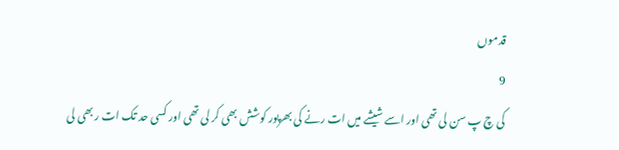قدموں
9
کی چ پ سن لی تھی اور اسے شیشے میں ات رنے کی بھرپور کوشش بھی کر لی تھی اور کسی حد تک ات ر بھی لی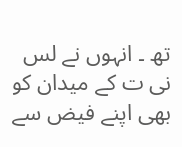تھ ۔ انہوں نے لس نی ت کے میدان کو بھی اپنے فیض سے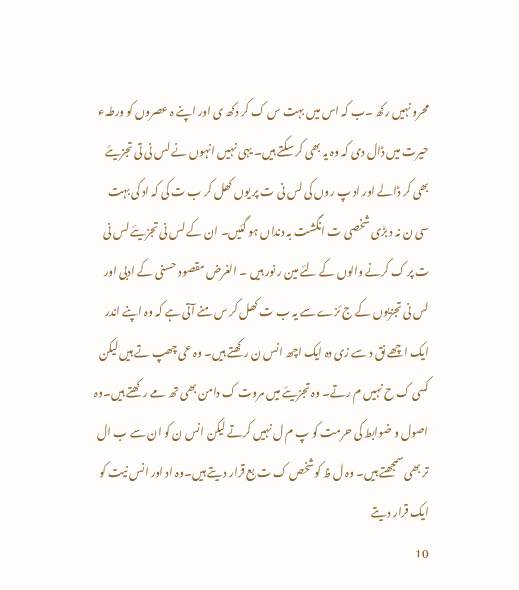محرو نہیں رکھ ۔ب کہ اس میں بہت س ک کر دکھ ی اور اپنے ہ عصروں کو ورطہء حیرت میں ڈال دی کہ وہ یہ بھی کر سکتے ہیں۔ یہی نہیں انہوں نے لس نی تی تجزیئے بھی کر ڈالے اور اد پ روں کی لس نی ت پر یوں کھل کر ب ت کی کہ اد کی بہت سی ن نہ د بڑی شخصی ت انگشت بہ دنداں ہو گئیں۔ ان کے لس نی تجزیئے لس نی ت پر ک کرنے والوں کے لئے مین ر نور ہیں ۔ الغرض مقصود حسنی کے ادبی اور لس نی تجزیوں کے ج ئزے سے یہ ب ت کھل کر س منے آتی ہے کہ وہ اپنے اندر ایک اچھے نق د سے زی دہ ایک اچھ انس ن رکھتے ہیں۔ وہ عی چھپ تے ہیں لیکن کسی ک ح نہیں م رتے۔ وہ تجزیئے میں مروت ک دامن بھی تھ مے رکھتے ہیں۔وہ اصول و ضوابط کی حرمت کو پ م ل نہیں کرتے لیکن انس ن کو ان سے ب ال تر بھی سمجھتے ہیں۔ وہ ل ظ کوشخص ک ت بع قرار دیتے ہیں۔وہ اد اور انس نیت کو ایک قرار دیتے
10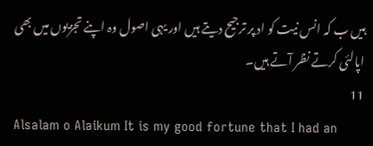ہیں ب کہ انس نیت کو اد پر ترجیح دیتے ہیں اور یہی اصول وہ اپنے تجزیوں میں بھی اپالئی کرتے نظر آتے ہیں۔
11
Alsalam o Alaikum It is my good fortune that I had an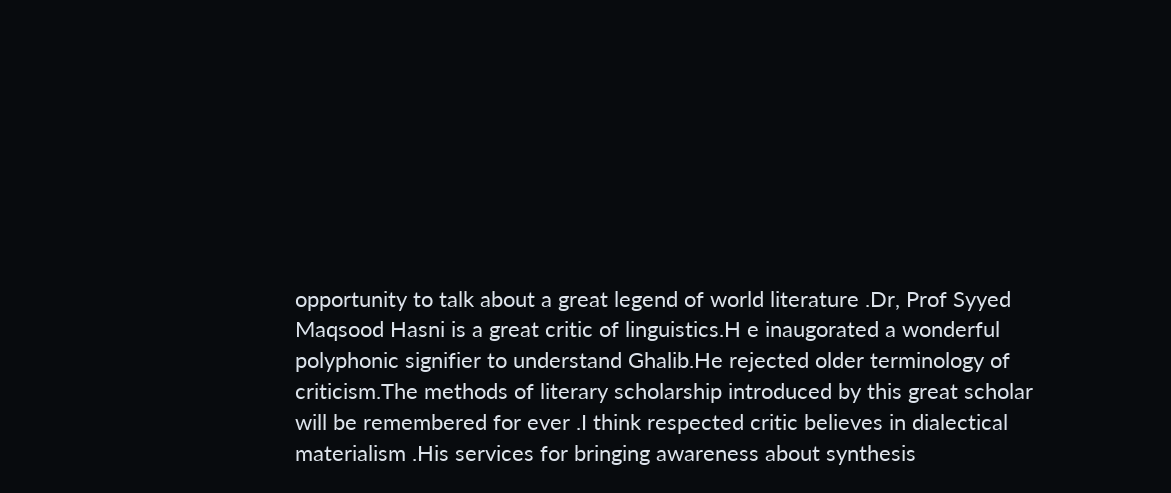opportunity to talk about a great legend of world literature .Dr, Prof Syyed Maqsood Hasni is a great critic of linguistics.H e inaugorated a wonderful polyphonic signifier to understand Ghalib.He rejected older terminology of criticism.The methods of literary scholarship introduced by this great scholar will be remembered for ever .I think respected critic believes in dialectical materialism .His services for bringing awareness about synthesis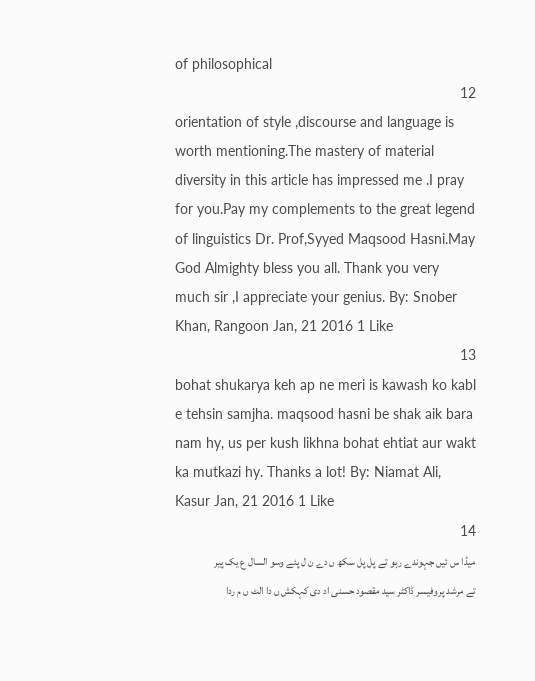of philosophical
12
orientation of style ,discourse and language is worth mentioning.The mastery of material diversity in this article has impressed me .I pray for you.Pay my complements to the great legend of linguistics Dr. Prof,Syyed Maqsood Hasni.May God Almighty bless you all. Thank you very much sir ,I appreciate your genius. By: Snober Khan, Rangoon Jan, 21 2016 1 Like
13
bohat shukarya keh ap ne meri is kawash ko kabl e tehsin samjha. maqsood hasni be shak aik bara nam hy, us per kush likhna bohat ehtiat aur wakt ka mutkazi hy. Thanks a lot! By: Niamat Ali, Kasur Jan, 21 2016 1 Like
14
میڈا س ئیں جہوندے رہو تے پل پل سکھ ں دے ن ل پئے وسو السال ع یک پیر تے مرشد پروفیسر ڈاکٹر سید مقصود حسنی اد دی کہکش ں دا الٹ ں م ردا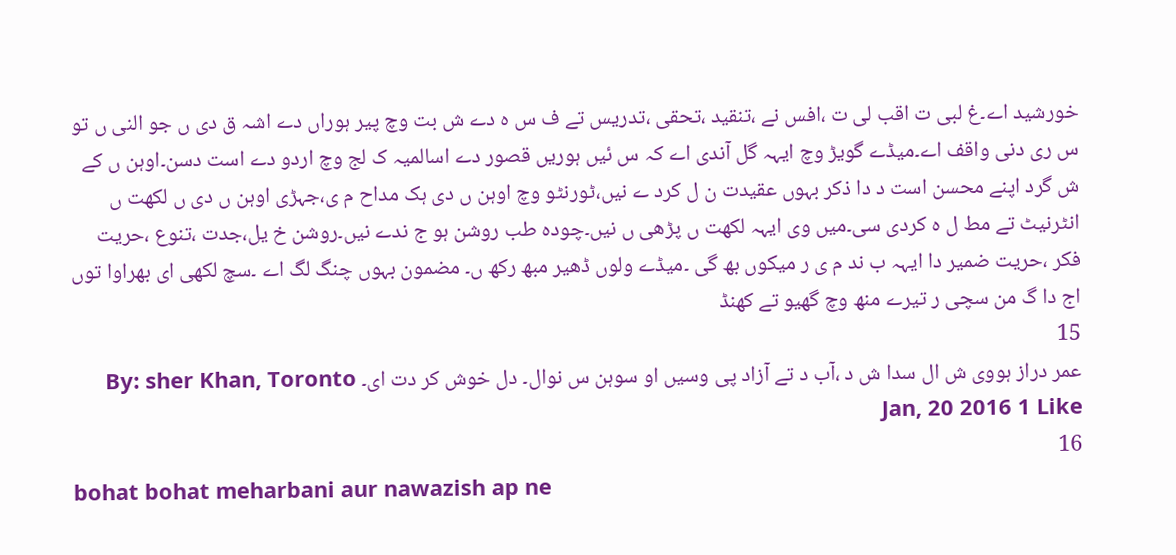خورشید اے۔غ لبی ت اقب لی ت ،افس نے ،تنقید ،تحقی ،تدریس تے ف س ہ دے ش بت وچ پیر ہوراں دے اشہ ق دی ں جو النی ں تو س ری دنی واقف اے۔میڈے گویڑ وچ ایہہ گل آندی اے کہ س ئیں ہوریں قصور دے اسالمیہ ک لج وچ اردو دے است دسن۔اوہن ں کے ش گرد اپنے محسن است د دا ذکر بہوں عقیدت ن ل کرد ے نیں،ٹورنٹو وچ اوہن ں دی ہک مداح م ی،جہڑی اوہن ں دی ں لکھت ں انٹرنیٹ تے مط ل ہ کردی سی۔میں وی ایہہ لکھت ں پڑھی ں نیں۔چودہ طب روشن ہو ج ندے نیں۔روشن خ یل،جدت ،تنوع ،حریت فکر ،حریت ضمیر دا ایہہ ب ند م ی ر میکوں بھ گی ۔میڈے ولوں ڈھیر مبھ رکھ ں۔ مضمون بہوں چنگ لگ اے ۔سچ لکھی ای بھراوا توں اج دا گ من سچی ر تیرے منھ وچ گھیو تے کھنڈ
15
عمر دراز ہووی ش ال سدا ش د ،آب د تے آزاد پی وسیں او سوہن س نوال۔ دل خوش کر دت ای۔ By: sher Khan, Toronto Jan, 20 2016 1 Like
16
bohat bohat meharbani aur nawazish ap ne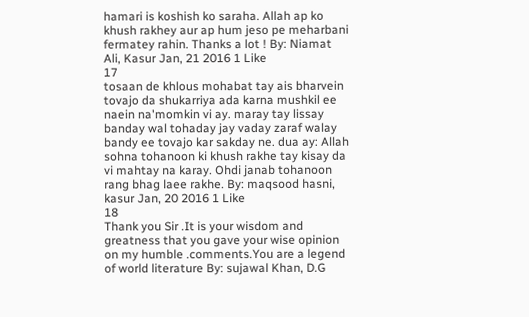hamari is koshish ko saraha. Allah ap ko khush rakhey aur ap hum jeso pe meharbani fermatey rahin. Thanks a lot ! By: Niamat Ali, Kasur Jan, 21 2016 1 Like
17
tosaan de khlous mohabat tay ais bharvein tovajo da shukarriya ada karna mushkil ee naein na'momkin vi ay. maray tay lissay banday wal tohaday jay vaday zaraf walay bandy ee tovajo kar sakday ne. dua ay: Allah sohna tohanoon ki khush rakhe tay kisay da vi mahtay na karay. Ohdi janab tohanoon rang bhag laee rakhe. By: maqsood hasni, kasur Jan, 20 2016 1 Like
18
Thank you Sir .It is your wisdom and greatness that you gave your wise opinion on my humble .comments.You are a legend of world literature By: sujawal Khan, D.G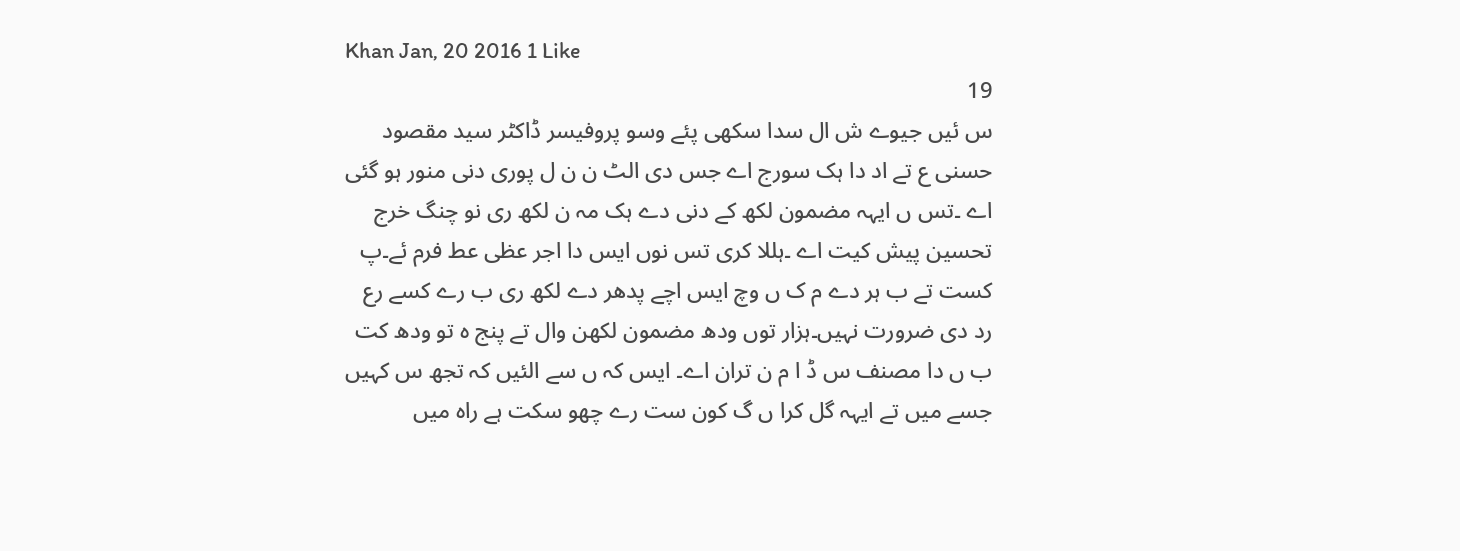Khan Jan, 20 2016 1 Like
19
س ئیں جیوے ش ال سدا سکھی پئے وسو پروفیسر ڈاکٹر سید مقصود حسنی ع تے اد دا ہک سورج اے جس دی الٹ ن ن ل پوری دنی منور ہو گئی اے ۔تس ں ایہہ مضمون لکھ کے دنی دے ہک مہ ن لکھ ری نو چنگ خرج تحسین پیش کیت اے ۔ہللا کری تس نوں ایس دا اجر عظی عط فرم ئے۔پ کست تے ب ہر دے م ک ں وچ ایس اچے پدھر دے لکھ ری ب رے کسے رع رد دی ضرورت نہیں۔ہزار توں ودھ مضمون لکھن وال تے پنج ہ تو ودھ کت ب ں دا مصنف س ڈ ا م ن تران اے۔ ایس کہ ں سے الئیں کہ تجھ س کہیں جسے میں تے ایہہ گل کرا ں گ کون ست رے چھو سکت ہے راہ میں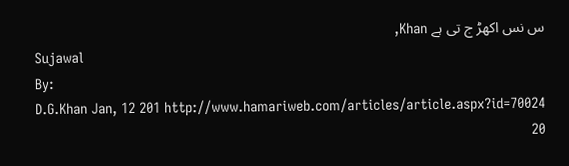س نس اکھڑ ج تی ہے Khan,
Sujawal
By:
D.G.Khan Jan, 12 201 http://www.hamariweb.com/articles/article.aspx?id=70024
20